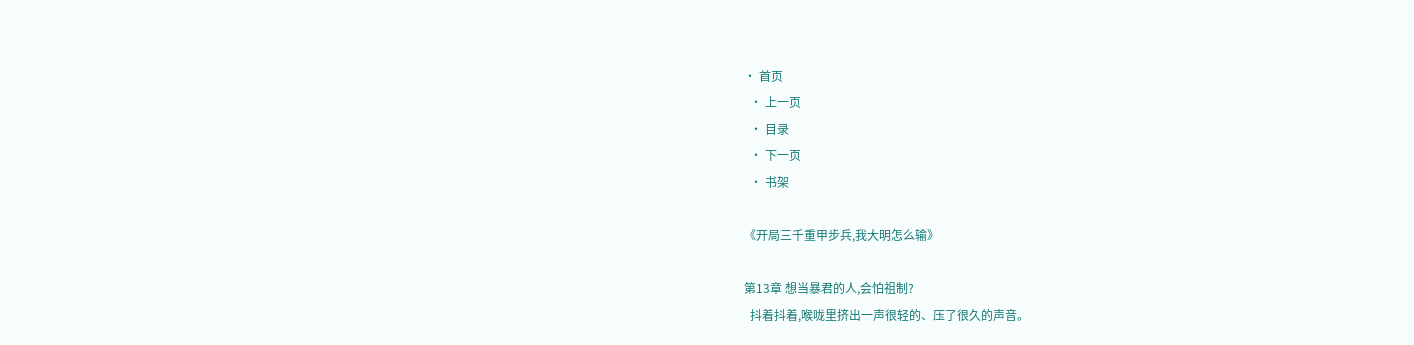• 首页
  • 上一页
  • 目录
  • 下一页
  • 书架

《开局三千重甲步兵,我大明怎么输》

第13章 想当暴君的人,会怕祖制?
  抖着抖着,喉咙里挤出一声很轻的、压了很久的声音。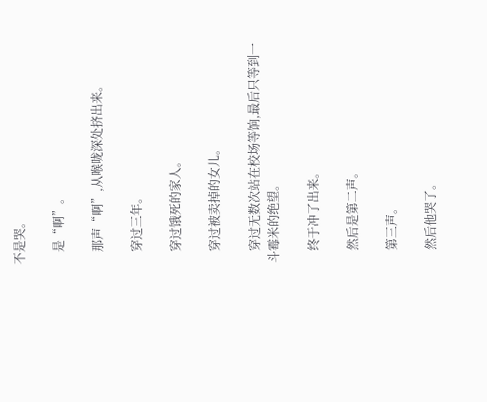不是哭。

    是“啊”。

    那声“啊”,从喉咙深处挤出来。

    穿过三年。

    穿过饿死的家人。

    穿过被卖掉的女儿。

    穿过无数次站在校场等饷,最后只等到一斗霉米的绝望。

    终于冲了出来。

    然后是第二声。

    第三声。

    然后他哭了。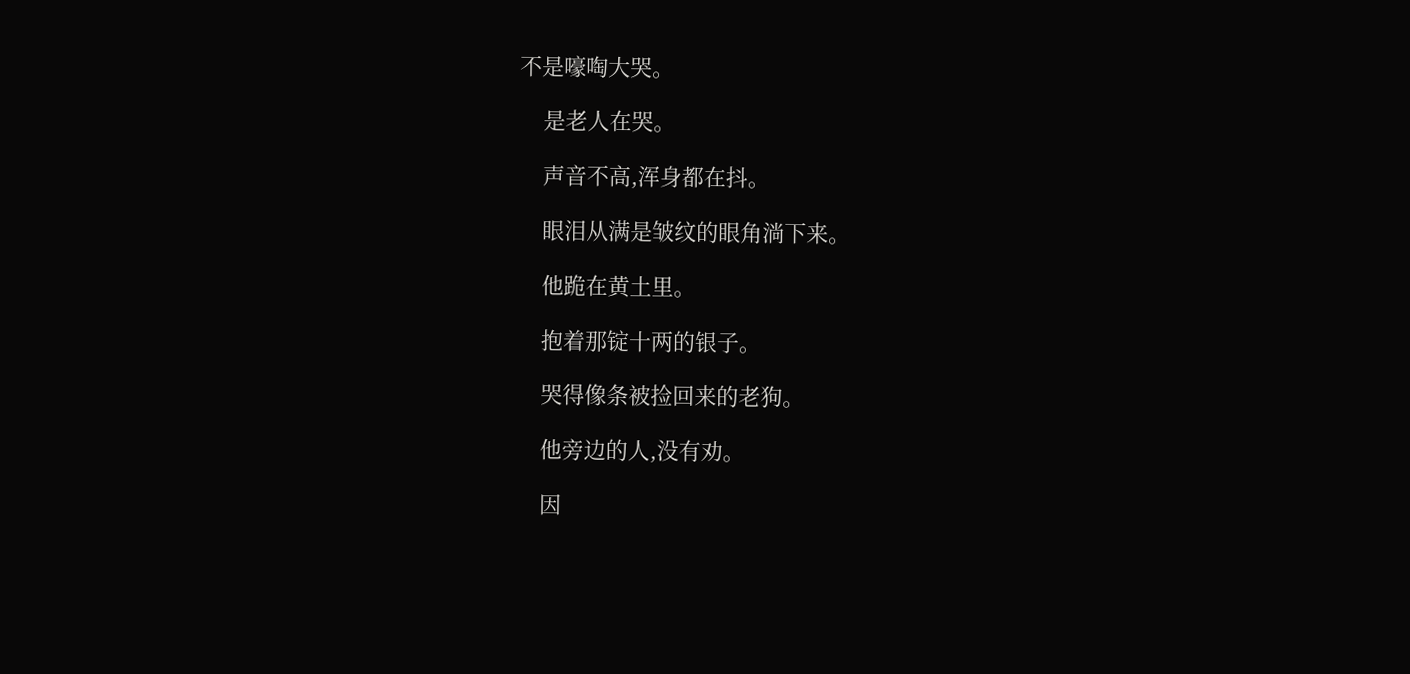不是嚎啕大哭。

    是老人在哭。

    声音不高,浑身都在抖。

    眼泪从满是皱纹的眼角淌下来。

    他跪在黄土里。

    抱着那锭十两的银子。

    哭得像条被捡回来的老狗。

    他旁边的人,没有劝。

    因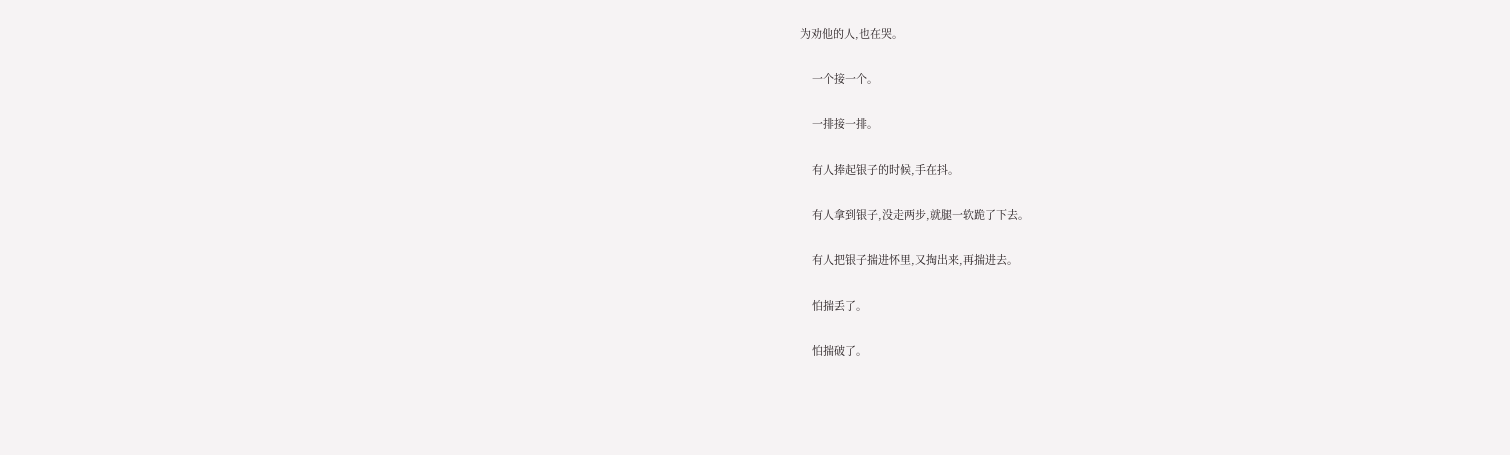为劝他的人,也在哭。

    一个接一个。

    一排接一排。

    有人捧起银子的时候,手在抖。

    有人拿到银子,没走两步,就腿一软跪了下去。

    有人把银子揣进怀里,又掏出来,再揣进去。

    怕揣丢了。

    怕揣破了。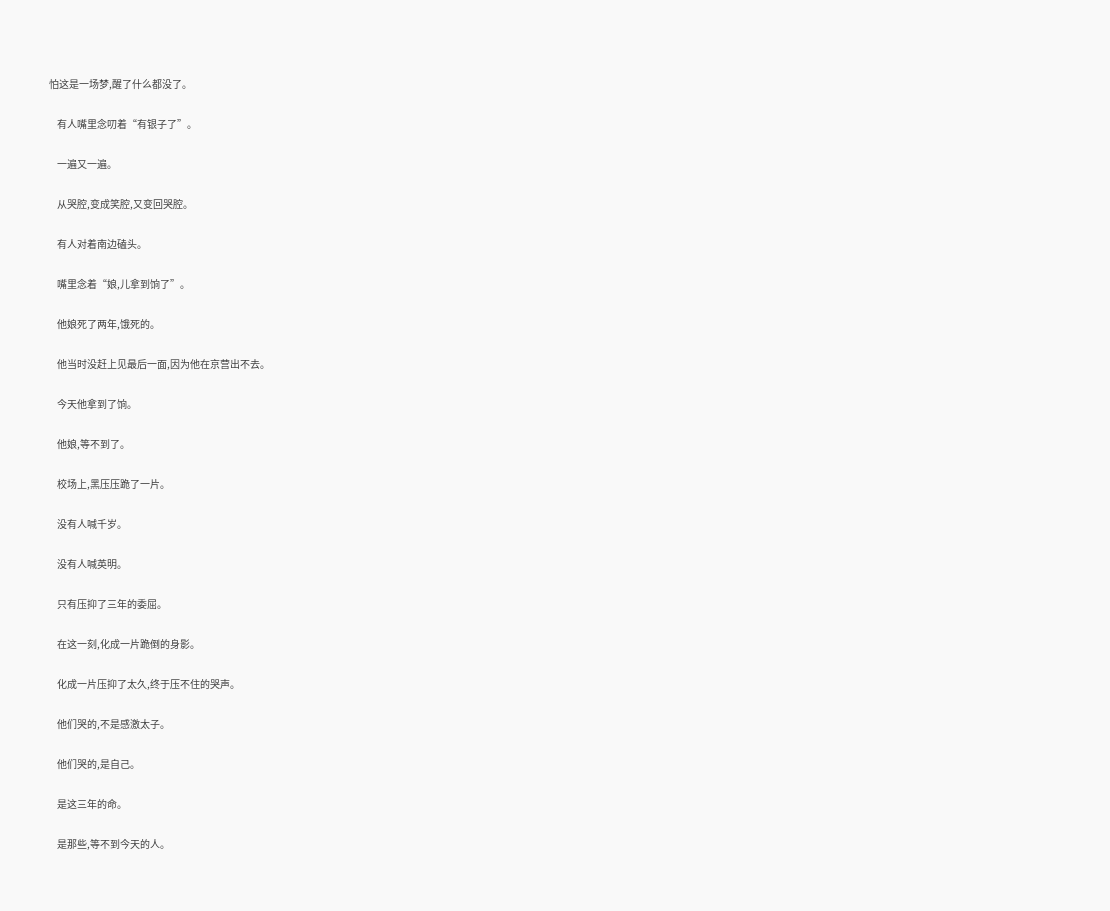怕这是一场梦,醒了什么都没了。

    有人嘴里念叨着“有银子了”。

    一遍又一遍。

    从哭腔,变成笑腔,又变回哭腔。

    有人对着南边磕头。

    嘴里念着“娘,儿拿到饷了”。

    他娘死了两年,饿死的。

    他当时没赶上见最后一面,因为他在京营出不去。

    今天他拿到了饷。

    他娘,等不到了。

    校场上,黑压压跪了一片。

    没有人喊千岁。

    没有人喊英明。

    只有压抑了三年的委屈。

    在这一刻,化成一片跪倒的身影。

    化成一片压抑了太久,终于压不住的哭声。

    他们哭的,不是感激太子。

    他们哭的,是自己。

    是这三年的命。

    是那些,等不到今天的人。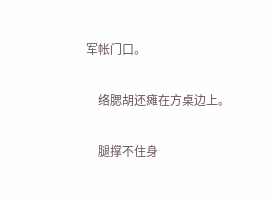军帐门口。

    络腮胡还瘫在方桌边上。

    腿撑不住身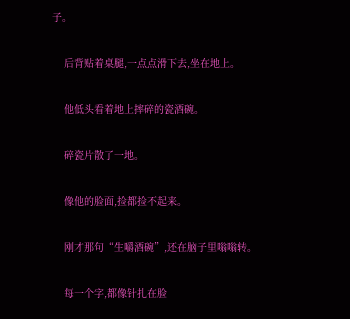子。

    后背贴着桌腿,一点点滑下去,坐在地上。

    他低头看着地上摔碎的瓷酒碗。

    碎瓷片散了一地。

    像他的脸面,捡都捡不起来。

    刚才那句“生嚼酒碗”,还在脑子里嗡嗡转。

    每一个字,都像针扎在脸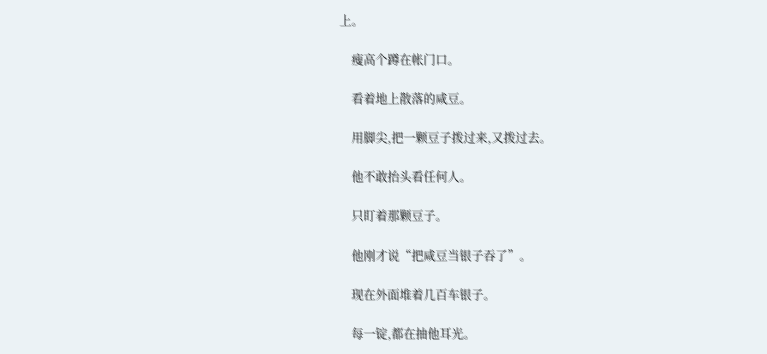上。

    瘦高个蹲在帐门口。

    看着地上散落的咸豆。

    用脚尖,把一颗豆子拨过来,又拨过去。

    他不敢抬头看任何人。

    只盯着那颗豆子。

    他刚才说“把咸豆当银子吞了”。

    现在外面堆着几百车银子。

    每一锭,都在抽他耳光。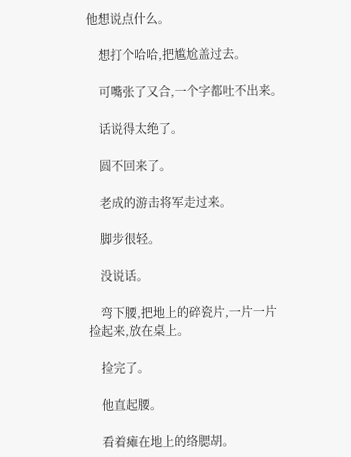他想说点什么。

    想打个哈哈,把尴尬盖过去。

    可嘴张了又合,一个字都吐不出来。

    话说得太绝了。

    圆不回来了。

    老成的游击将军走过来。

    脚步很轻。

    没说话。

    弯下腰,把地上的碎瓷片,一片一片捡起来,放在桌上。

    捡完了。

    他直起腰。

    看着瘫在地上的络腮胡。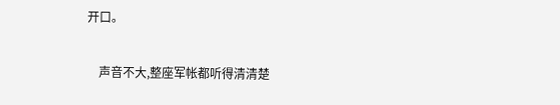开口。

    声音不大,整座军帐都听得清清楚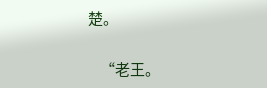楚。

    “老王。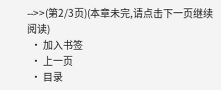-->>(第2/3页)(本章未完,请点击下一页继续阅读)
  • 加入书签
  • 上一页
  • 目录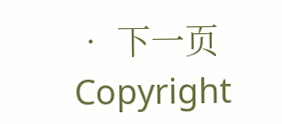• 下一页
Copyright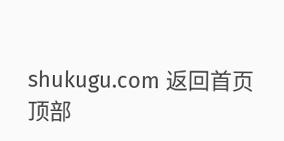shukugu.com 返回首页
顶部